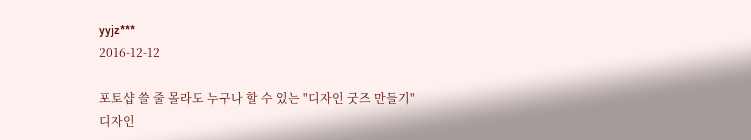yyjz***
2016-12-12

포토샵 쓸 줄 몰라도 누구나 할 수 있는 "디자인 굿즈 만들기"
디자인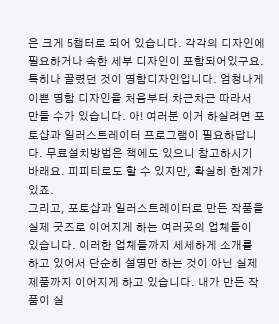은 크게 5챕터로 되어 있습니다. 각각의 디자인에 필요하거나 속한 세부 디자인이 포함되어있구요. 특히나 끌렸던 것이 명함디자인입니다. 엄청나게 이쁜 명함 디자인을 처음부터 차근차근 따라서 만들 수가 있습니다. 아! 여러분 이거 하실려면 포토샵과 일러스트레이터 프로그램이 필요하답니다. 무료설치방법은 책에도 있으니 참고하시기 바래요. 피피티로도 할 수 있지만, 확실히 한계가 있죠.
그리고, 포토샵과 일러스트레이터로 만든 작품을 실제 굿즈로 이어지게 하는 여러곳의 업체들이 있습니다. 이러한 업체들까지 세세하게 소개를 하고 있어서 단순히 설명만 하는 것이 아닌 실제 제품까지 이어지게 하고 있습니다. 내가 만든 작품이 실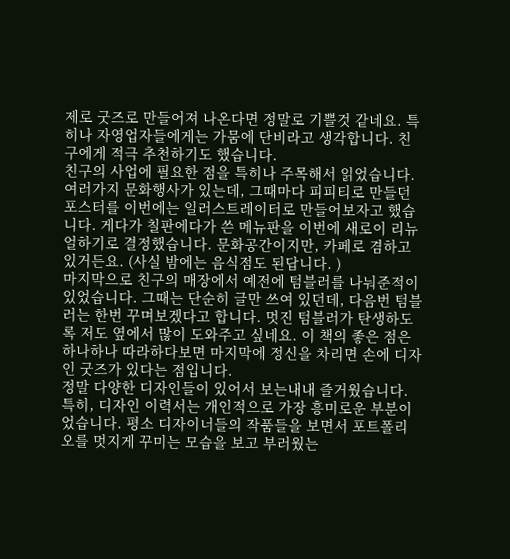제로 굿즈로 만들어져 나온다면 정말로 기쁠것 같네요. 특히나 자영업자들에게는 가뭄에 단비라고 생각합니다. 친구에게 적극 추천하기도 했습니다.
친구의 사업에 필요한 점을 특히나 주목해서 읽었습니다. 여러가지 문화행사가 있는데, 그때마다 피피티로 만들던 포스터를 이번에는 일러스트레이터로 만들어보자고 했습니다. 게다가 칠판에다가 쓴 메뉴판을 이번에 새로이 리뉴얼하기로 결정했습니다. 문화공간이지만, 카페로 겸하고 있거든요. (사실 밤에는 음식점도 된답니다. )
마지막으로 친구의 매장에서 예전에 텀블러를 나눠준적이 있었습니다. 그때는 단순히 글만 쓰여 있던데, 다음번 텀블러는 한번 꾸며보겠다고 합니다. 멋진 텀블러가 탄생하도록 저도 옆에서 많이 도와주고 싶네요. 이 책의 좋은 점은 하나하나 따라하다보면 마지막에 정신을 차리면 손에 디자인 굿즈가 있다는 점입니다.
정말 다양한 디자인들이 있어서 보는내내 즐거웠습니다. 특히, 디자인 이력서는 개인적으로 가장 흥미로운 부분이었습니다. 평소 디자이너들의 작품들을 보면서 포트폴리오를 멋지게 꾸미는 모습을 보고 부러웠는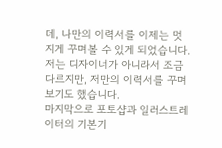데, 나만의 이력서를 이제는 멋지게 꾸며볼 수 있게 되었습니다. 저는 디자이너가 아니라서 조금 다르지만, 저만의 이력서를 꾸며보기도 했습니다.
마지막으로 포토샵과 일러스트레이터의 기본기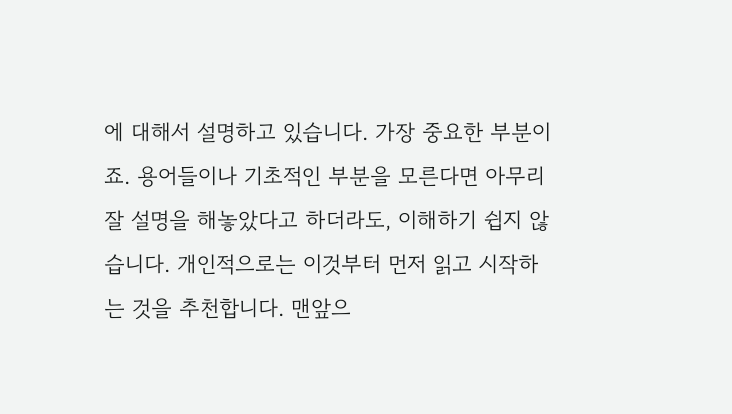에 대해서 설명하고 있습니다. 가장 중요한 부분이죠. 용어들이나 기초적인 부분을 모른다면 아무리 잘 설명을 해놓았다고 하더라도, 이해하기 쉽지 않습니다. 개인적으로는 이것부터 먼저 읽고 시작하는 것을 추천합니다. 맨앞으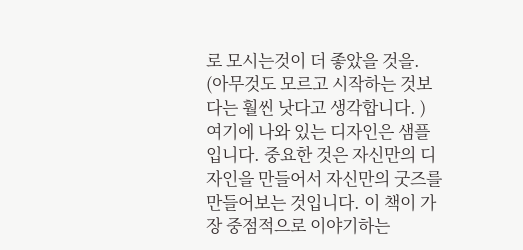로 모시는것이 더 좋았을 것을. (아무것도 모르고 시작하는 것보다는 훨씬 낫다고 생각합니다. )
여기에 나와 있는 디자인은 샘플입니다. 중요한 것은 자신만의 디자인을 만들어서 자신만의 굿즈를 만들어보는 것입니다. 이 책이 가장 중점적으로 이야기하는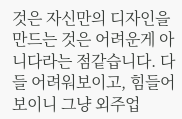것은 자신만의 디자인을 만드는 것은 어려운게 아니다라는 점같습니다. 다들 어려워보이고, 힘들어보이니 그냥 외주업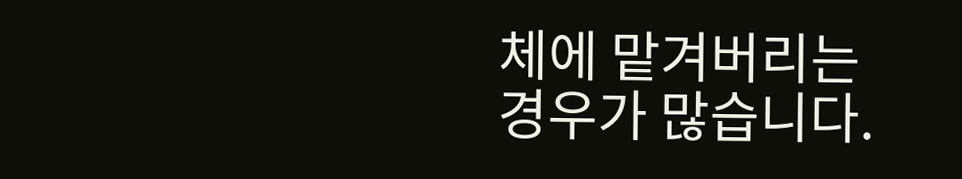체에 맡겨버리는 경우가 많습니다.